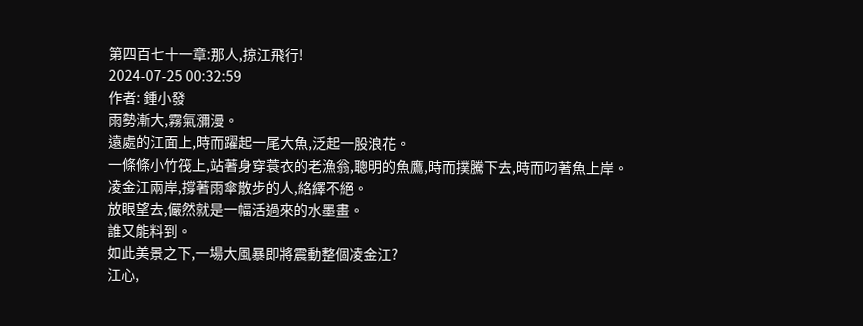第四百七十一章:那人,掠江飛行!
2024-07-25 00:32:59
作者: 鍾小發
雨勢漸大,霧氣瀰漫。
遠處的江面上,時而躍起一尾大魚,泛起一股浪花。
一條條小竹筏上,站著身穿蓑衣的老漁翁,聰明的魚鷹,時而撲騰下去,時而叼著魚上岸。
凌金江兩岸,撐著雨傘散步的人,絡繹不絕。
放眼望去,儼然就是一幅活過來的水墨畫。
誰又能料到。
如此美景之下,一場大風暴即將震動整個凌金江?
江心,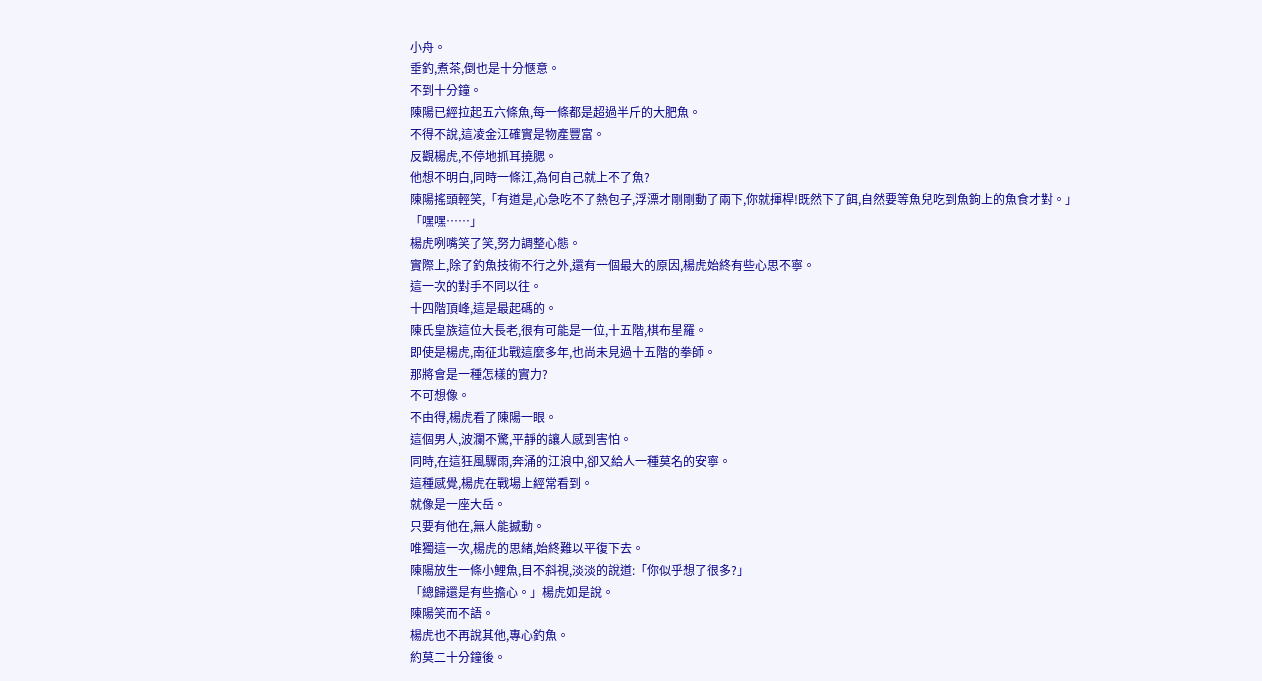小舟。
垂釣,煮茶,倒也是十分愜意。
不到十分鐘。
陳陽已經拉起五六條魚,每一條都是超過半斤的大肥魚。
不得不說,這凌金江確實是物產豐富。
反觀楊虎,不停地抓耳撓腮。
他想不明白,同時一條江,為何自己就上不了魚?
陳陽搖頭輕笑,「有道是,心急吃不了熱包子,浮漂才剛剛動了兩下,你就揮桿!既然下了餌,自然要等魚兒吃到魚鉤上的魚食才對。」
「嘿嘿……」
楊虎咧嘴笑了笑,努力調整心態。
實際上,除了釣魚技術不行之外,還有一個最大的原因,楊虎始終有些心思不寧。
這一次的對手不同以往。
十四階頂峰,這是最起碼的。
陳氏皇族這位大長老,很有可能是一位,十五階,棋布星羅。
即使是楊虎,南征北戰這麼多年,也尚未見過十五階的拳師。
那將會是一種怎樣的實力?
不可想像。
不由得,楊虎看了陳陽一眼。
這個男人,波瀾不驚,平靜的讓人感到害怕。
同時,在這狂風驟雨,奔涌的江浪中,卻又給人一種莫名的安寧。
這種感覺,楊虎在戰場上經常看到。
就像是一座大岳。
只要有他在,無人能撼動。
唯獨這一次,楊虎的思緒,始終難以平復下去。
陳陽放生一條小鯉魚,目不斜視,淡淡的說道:「你似乎想了很多?」
「總歸還是有些擔心。」楊虎如是說。
陳陽笑而不語。
楊虎也不再說其他,專心釣魚。
約莫二十分鐘後。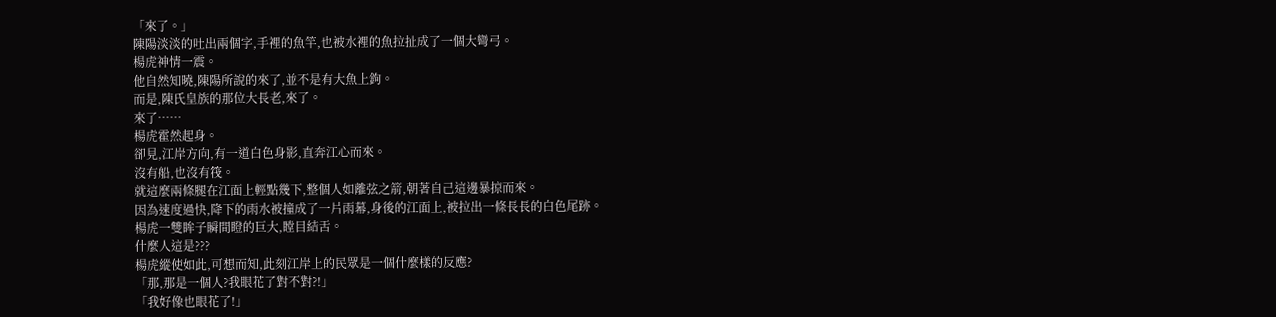「來了。」
陳陽淡淡的吐出兩個字,手裡的魚竿,也被水裡的魚拉扯成了一個大彎弓。
楊虎神情一震。
他自然知曉,陳陽所說的來了,並不是有大魚上鉤。
而是,陳氏皇族的那位大長老,來了。
來了……
楊虎霍然起身。
卻見,江岸方向,有一道白色身影,直奔江心而來。
沒有船,也沒有筏。
就這麼兩條腿在江面上輕點幾下,整個人如離弦之箭,朝著自己這邊暴掠而來。
因為速度過快,降下的雨水被撞成了一片雨幕,身後的江面上,被拉出一條長長的白色尾跡。
楊虎一雙眸子瞬間瞪的巨大,瞠目結舌。
什麼人這是???
楊虎縱使如此,可想而知,此刻江岸上的民眾是一個什麼樣的反應?
「那,那是一個人?我眼花了對不對?!」
「我好像也眼花了!」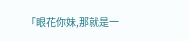「眼花你妹,那就是一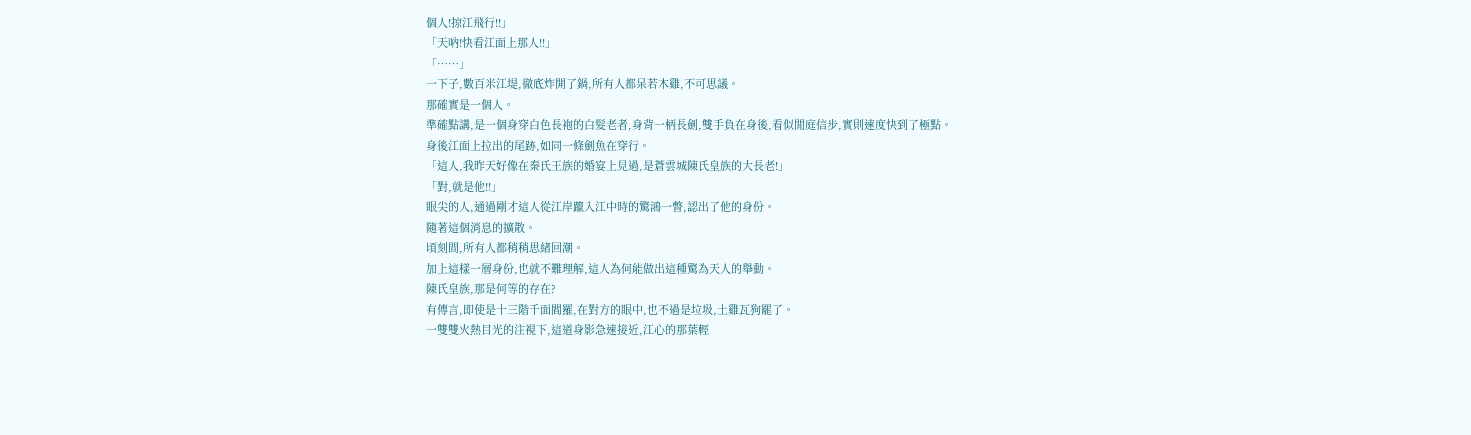個人!掠江飛行!!」
「天吶!快看江面上那人!!」
「……」
一下子,數百米江堤,徹底炸開了鍋,所有人都呆若木雞,不可思議。
那確實是一個人。
準確點講,是一個身穿白色長袍的白髮老者,身背一柄長劍,雙手負在身後,看似閒庭信步,實則速度快到了極點。
身後江面上拉出的尾跡,如同一條劍魚在穿行。
「這人,我昨天好像在秦氏王族的婚宴上見過,是蒼雲城陳氏皇族的大長老!」
「對,就是他!!」
眼尖的人,通過剛才這人從江岸躥入江中時的驚鴻一瞥,認出了他的身份。
隨著這個消息的擴散。
頃刻間,所有人都稍稍思緒回潮。
加上這樣一層身份,也就不難理解,這人為何能做出這種驚為天人的舉動。
陳氏皇族,那是何等的存在?
有傳言,即使是十三階千面閻羅,在對方的眼中,也不過是垃圾,土雞瓦狗罷了。
一雙雙火熱目光的注視下,這道身影急速接近,江心的那葉輕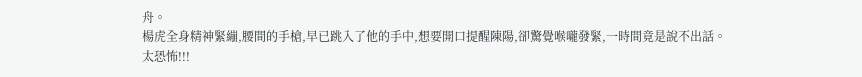舟。
楊虎全身精神緊繃,腰間的手槍,早已跳入了他的手中,想要開口提醒陳陽,卻驚覺喉嚨發緊,一時間竟是說不出話。
太恐怖!!!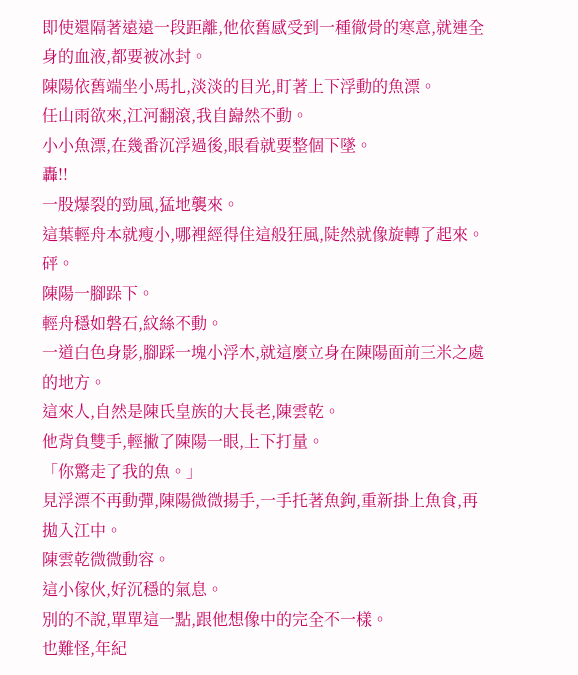即使還隔著遠遠一段距離,他依舊感受到一種徹骨的寒意,就連全身的血液,都要被冰封。
陳陽依舊端坐小馬扎,淡淡的目光,盯著上下浮動的魚漂。
任山雨欲來,江河翻滾,我自巋然不動。
小小魚漂,在幾番沉浮過後,眼看就要整個下墜。
轟!!
一股爆裂的勁風,猛地襲來。
這葉輕舟本就瘦小,哪裡經得住這般狂風,陡然就像旋轉了起來。
砰。
陳陽一腳跺下。
輕舟穩如磐石,紋絲不動。
一道白色身影,腳踩一塊小浮木,就這麼立身在陳陽面前三米之處的地方。
這來人,自然是陳氏皇族的大長老,陳雲乾。
他背負雙手,輕撇了陳陽一眼,上下打量。
「你驚走了我的魚。」
見浮漂不再動彈,陳陽微微揚手,一手托著魚鉤,重新掛上魚食,再拋入江中。
陳雲乾微微動容。
這小傢伙,好沉穩的氣息。
別的不說,單單這一點,跟他想像中的完全不一樣。
也難怪,年紀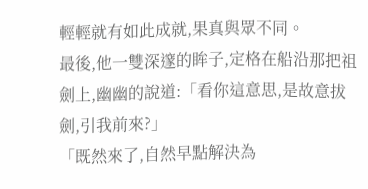輕輕就有如此成就,果真與眾不同。
最後,他一雙深邃的眸子,定格在船沿那把祖劍上,幽幽的說道:「看你這意思,是故意拔劍,引我前來?」
「既然來了,自然早點解決為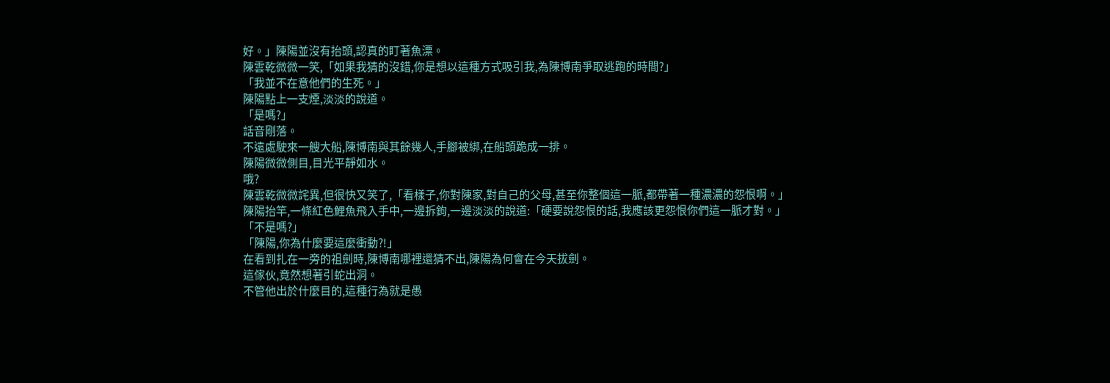好。」陳陽並沒有抬頭,認真的盯著魚漂。
陳雲乾微微一笑,「如果我猜的沒錯,你是想以這種方式吸引我,為陳博南爭取逃跑的時間?」
「我並不在意他們的生死。」
陳陽點上一支煙,淡淡的說道。
「是嗎?」
話音剛落。
不遠處駛來一艘大船,陳博南與其餘幾人,手腳被綁,在船頭跪成一排。
陳陽微微側目,目光平靜如水。
哦?
陳雲乾微微詫異,但很快又笑了,「看樣子,你對陳家,對自己的父母,甚至你整個這一脈,都帶著一種濃濃的怨恨啊。」
陳陽抬竿,一條紅色鯉魚飛入手中,一邊拆鉤,一邊淡淡的說道:「硬要說怨恨的話,我應該更怨恨你們這一脈才對。」
「不是嗎?」
「陳陽,你為什麼要這麼衝動?!」
在看到扎在一旁的祖劍時,陳博南哪裡還猜不出,陳陽為何會在今天拔劍。
這傢伙,竟然想著引蛇出洞。
不管他出於什麼目的,這種行為就是愚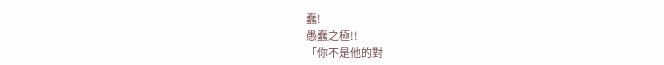蠢!
愚蠢之極!!
「你不是他的對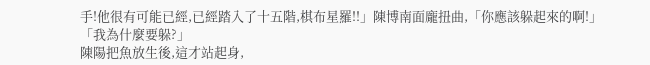手!他很有可能已經,已經踏入了十五階,棋布星羅!!」陳博南面龐扭曲,「你應該躲起來的啊!」
「我為什麼要躲?」
陳陽把魚放生後,這才站起身,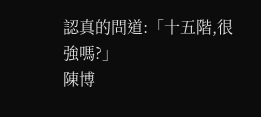認真的問道:「十五階,很強嗎?」
陳博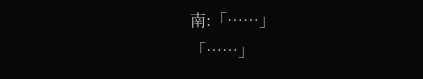南:「……」
「……」